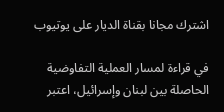اشترك مجانا بقناة الديار على يوتيوب

في قراءة لمسار العملية التفاوضية الحاصلة بين لبنان وإسرائيل، اعتبر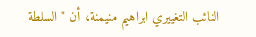النائب التغييري ابراهيم منيمنة، أن "السلطة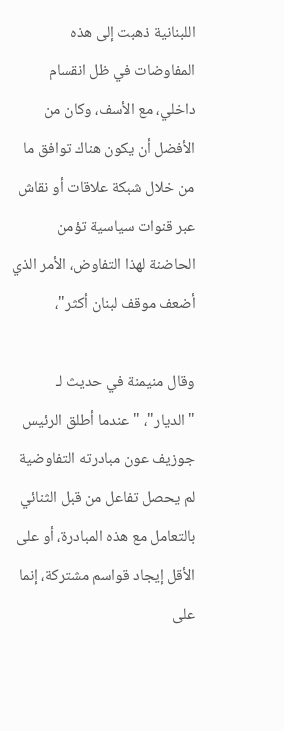اللبنانية ذهبت إلى هذه المفاوضات في ظل انقسام داخلي، مع الأسف، وكان من الأفضل أن يكون هناك توافق ما من خلال شبكة علاقات أو نقاش عبر قنوات سياسية تؤمن الحاضنة لهذا التفاوض، الأمر الذي أضعف موقف لبنان أكثر"،

وقال منيمنة في حديث لـ "الديار"، "عندما أطلق الرئيس جوزيف عون مبادرته التفاوضية لم يحصل تفاعل من قبل الثنائي بالتعامل مع هذه المبادرة، أو على الأقل إيجاد قواسم مشتركة، إنما على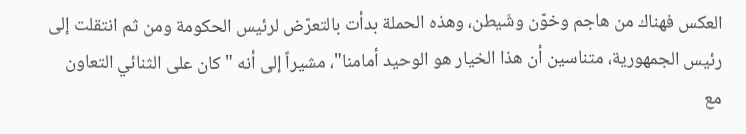العكس فهناك من هاجم وخوّن وشَيطن، وهذه الحملة بدأت بالتعرّض لرئيس الحكومة ومن ثم انتقلت إلى رئيس الجمهورية، متناسين أن هذا الخيار هو الوحيد أمامنا"، مشيراً إلى أنه "كان على الثنائي التعاون مع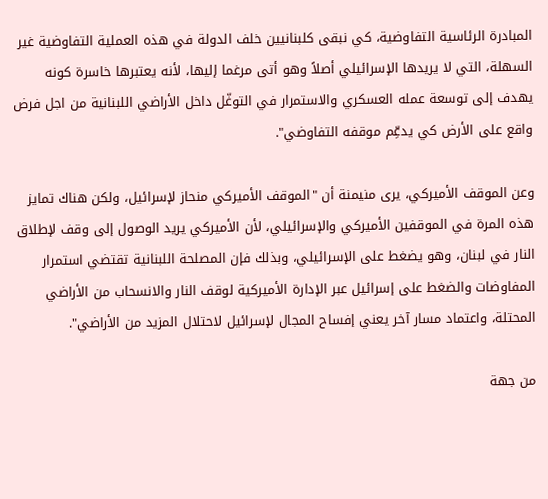المبادرة الرئاسية التفاوضية، كي نبقى كلبنانيين خلف الدولة في هذه العملية التفاوضية غير السهلة، التي لا يريدها الإسرائيلي أصلاً وهو أتى مرغما إليها، لأنه يعتبرها خاسرة كونه يهدف إلى توسعة عمله العسكري والاستمرار في التوغّل داخل الأراضي اللبنانية من اجل فرض واقع على الأرض كي يدعِّم موقفه التفاوضي".

وعن الموقف الأميركي، يرى منيمنة أن "الموقف الأميركي منحاز لإسرائيل، ولكن هناك تمايز هذه المرة في الموقفين الأميركي والإسرائيلي، لأن الأميركي يريد الوصول إلى وقف لإطلاق النار في لبنان، وهو يضغط على الإسرائيلي، وبذلك فإن المصلحة اللبنانية تقتضي استمرار المفاوضات والضغط على إسرائيل عبر الإدارة الأميركية لوقف النار والانسحاب من الأراضي المحتلة، واعتماد مسار آخر يعني إفساح المجال لإسرائيل لاحتلال المزيد من الأراضي".

من جهة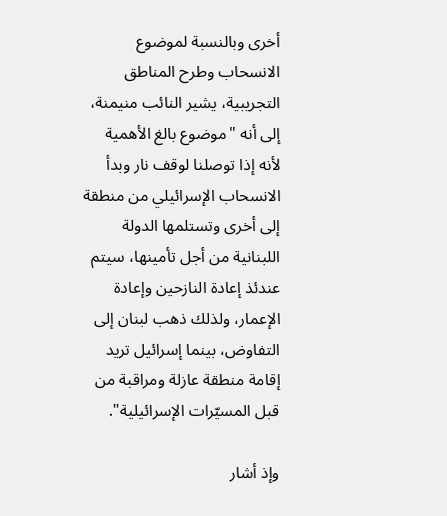أخرى وبالنسبة لموضوع الانسحاب وطرح المناطق التجريبية، يشير النائب منيمنة، إلى أنه "موضوع بالغ الأهمية لأنه إذا توصلنا لوقف نار وبدأ الانسحاب الإسرائيلي من منطقة إلى أخرى وتستلمها الدولة اللبنانية من أجل تأمينها، سيتم عندئذ إعادة النازحين وإعادة الإعمار، ولذلك ذهب لبنان إلى التفاوض، بينما إسرائيل تريد إقامة منطقة عازلة ومراقبة من قبل المسيّرات الإسرائيلية".

وإذ أشار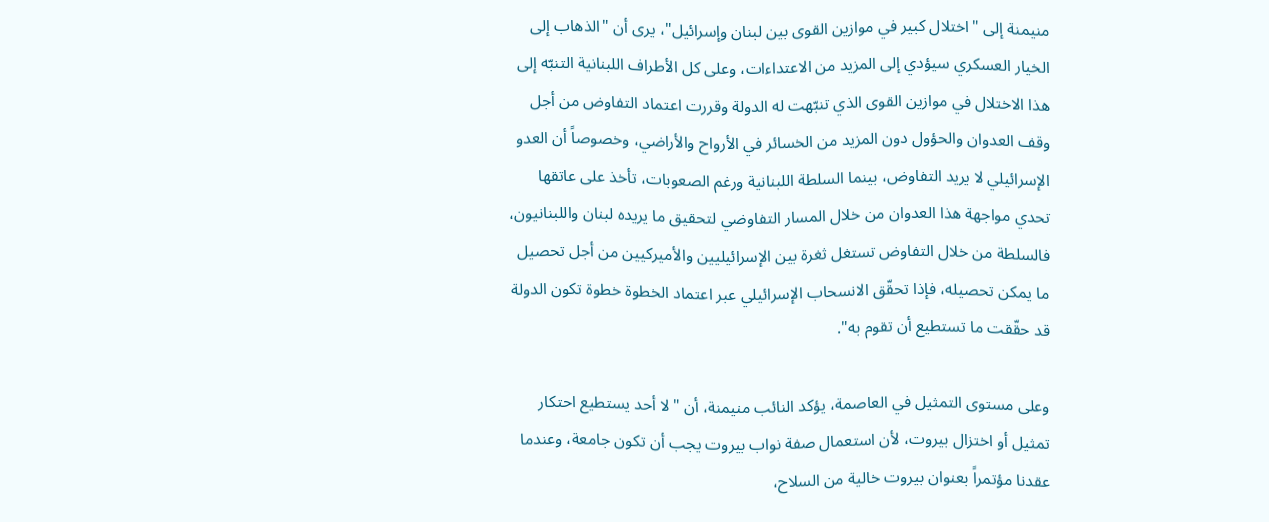منيمنة إلى "اختلال كبير في موازين القوى بين لبنان وإسرائيل"، يرى أن "الذهاب إلى الخيار العسكري سيؤدي إلى المزيد من الاعتداءات، وعلى كل الأطراف اللبنانية التنبّه إلى هذا الاختلال في موازين القوى الذي تنبّهت له الدولة وقررت اعتماد التفاوض من أجل وقف العدوان والحؤول دون المزيد من الخسائر في الأرواح والأراضي، وخصوصاً أن العدو الإسرائيلي لا يريد التفاوض، بينما السلطة اللبنانية ورغم الصعوبات، تأخذ على عاتقها تحدي مواجهة هذا العدوان من خلال المسار التفاوضي لتحقيق ما يريده لبنان واللبنانيون، فالسلطة من خلال التفاوض تستغل ثغرة بين الإسرائيليين والأميركيين من أجل تحصيل ما يمكن تحصيله، فإذا تحقّق الانسحاب الإسرائيلي عبر اعتماد الخطوة خطوة تكون الدولة قد حقّقت ما تستطيع أن تقوم به".

وعلى مستوى التمثيل في العاصمة، يؤكد النائب منيمنة، أن "لا أحد يستطيع احتكار تمثيل أو اختزال بيروت، لأن استعمال صفة نواب بيروت يجب أن تكون جامعة، وعندما عقدنا مؤتمراً بعنوان بيروت خالية من السلاح،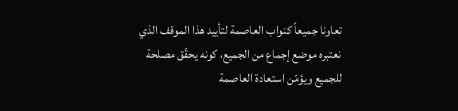تعاونا جميعاً كنواب العاصمة لتأييد هذا الموقف الذي نعتبره موضع إجماع من الجميع، كونه يحقّق مصلحة للجميع ويؤمّن استعادة العاصمة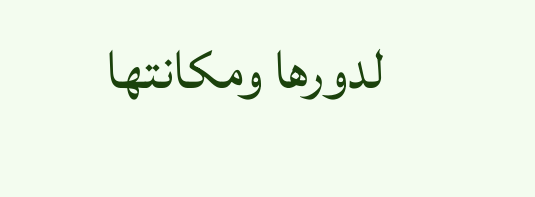لدورها ومكانتها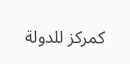كمركز للدولة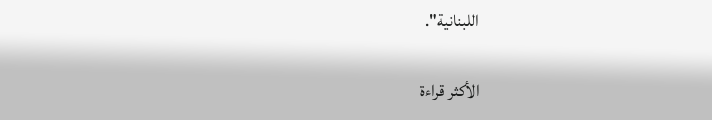اللبنانية".

الأكثر قراءة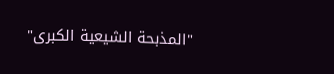"المذبحة الشيعية الكبرى"